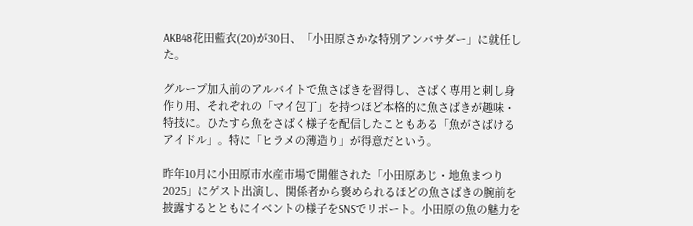AKB48花田藍衣(20)が30日、「小田原さかな特別アンバサダー」に就任した。

グループ加入前のアルバイトで魚さばきを習得し、さばく専用と刺し身作り用、それぞれの「マイ包丁」を持つほど本格的に魚さばきが趣味・特技に。ひたすら魚をさばく様子を配信したこともある「魚がさばけるアイドル」。特に「ヒラメの薄造り」が得意だという。

昨年10月に小田原市水産市場で開催された「小田原あじ・地魚まつり2025」にゲスト出演し、関係者から褒められるほどの魚さばきの腕前を披露するとともにイベントの様子をSNSでリポート。小田原の魚の魅力を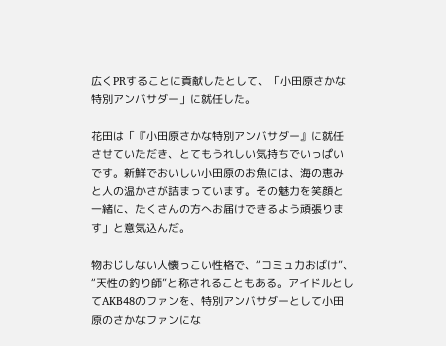広くPRすることに貢献したとして、「小田原さかな特別アンバサダー」に就任した。

花田は「『小田原さかな特別アンバサダー』に就任させていただき、とてもうれしい気持ちでいっぱいです。新鮮でおいしい小田原のお魚には、海の恵みと人の温かさが詰まっています。その魅力を笑顔と一緒に、たくさんの方へお届けできるよう頑張ります」と意気込んだ。

物おじしない人懐っこい性格で、“コミュ力おばけ”、“天性の釣り師”と称されることもある。アイドルとしてAKB48のファンを、特別アンバサダーとして小田原のさかなファンにな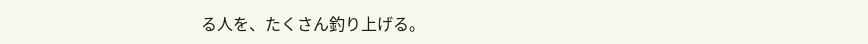る人を、たくさん釣り上げる。